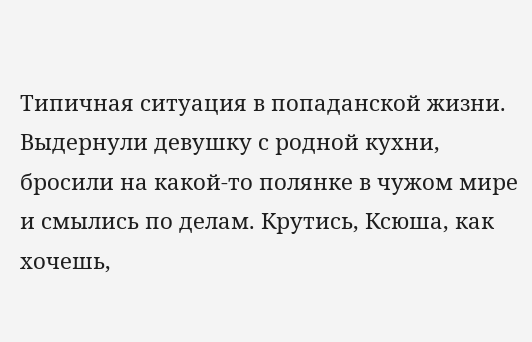Типичная ситуация в попаданской жизни. Выдернули девушку с родной кухни, бросили на какой-то полянке в чужом мире и смылись по делам. Крутись, Ксюша, как хочешь,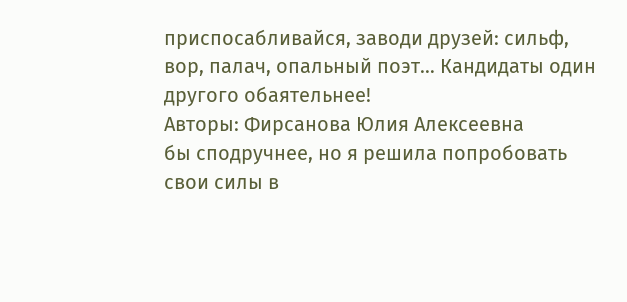приспосабливайся, заводи друзей: сильф, вор, палач, опальный поэт… Кандидаты один другого обаятельнее!
Авторы: Фирсанова Юлия Алексеевна
бы сподручнее, но я решила попробовать свои силы в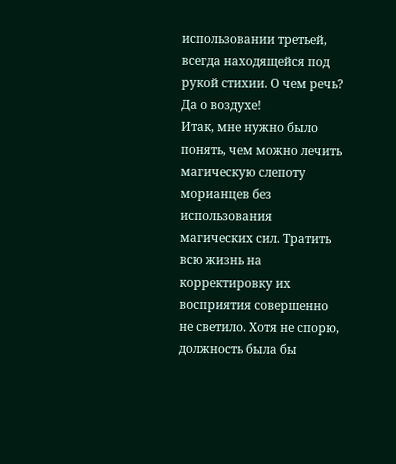использовании третьей, всегда находящейся под рукой стихии. О чем речь? Да о воздухе!
Итак, мне нужно было понять, чем можно лечить магическую слепоту морианцев без использования магических сил. Тратить всю жизнь на корректировку их восприятия совершенно не светило. Хотя не спорю, должность была бы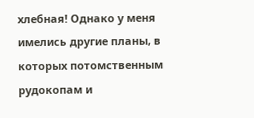хлебная! Однако у меня имелись другие планы, в которых потомственным рудокопам и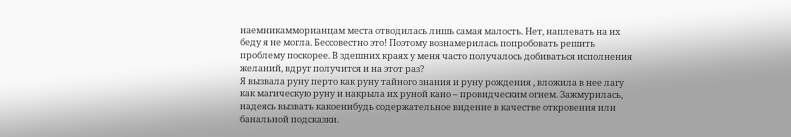наемникамморианцам места отводилась лишь самая малость. Нет, наплевать на их беду я не могла. Бессовестно это! Поэтому вознамерилась попробовать решить проблему поскорее. В здешних краях у меня часто получалось добиваться исполнения желаний, вдруг получится и на этот раз?
Я вызвала руну перто как руну тайного знания и руну рождения , вложила в нее лагу как магическую руну и накрыла их руной кано – провидческим огнем. Зажмурилась, надеясь вызвать какоенибудь содержательное видение в качестве откровения или банальной подсказки.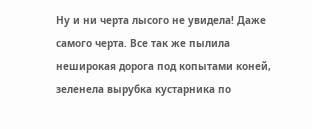Ну и ни черта лысого не увидела! Даже самого черта. Все так же пылила неширокая дорога под копытами коней, зеленела вырубка кустарника по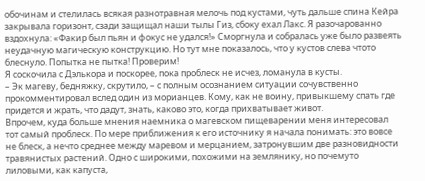обочинам и стелилась всякая разнотравная мелочь под кустами, чуть дальше спина Кейра закрывала горизонт, сзади защищал наши тылы Гиз, сбоку ехал Лакс. Я разочарованно вздохнула: «Факир был пьян и фокус не удался!» Сморгнула и собралась уже было развеять неудачную магическую конструкцию. Но тут мне показалось, что у кустов слева чтото блеснуло. Попытка не пытка! Проверим!
Я соскочила с Дэлькора и поскорее, пока проблеск не исчез, ломанула в кусты.
– Эк магеву, бедняжку, скрутило, – с полным осознанием ситуации сочувственно прокомментировал вслед один из морианцев. Кому, как не воину, привыкшему спать где придется и жрать, что дадут, знать, каково это, когда прихватывает живот.
Впрочем, куда больше мнения наемника о магевском пищеварении меня интересовал тот самый проблеск. По мере приближения к его источнику я начала понимать: это вовсе не блеск, а нечто среднее между маревом и мерцанием, затронувшим две разновидности травянистых растений. Одно с широкими, похожими на землянику, но почемуто лиловыми, как капуста,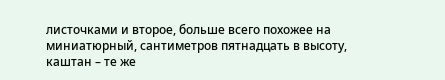листочками и второе, больше всего похожее на миниатюрный, сантиметров пятнадцать в высоту, каштан – те же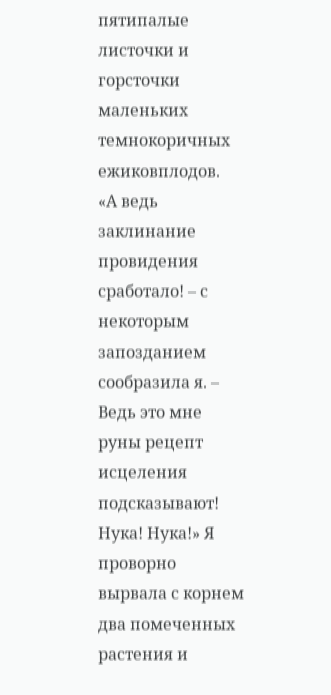пятипалые листочки и горсточки маленьких темнокоричных ежиковплодов.
«А ведь заклинание провидения сработало! – с некоторым запозданием сообразила я. – Ведь это мне руны рецепт исцеления подсказывают! Нука! Нука!» Я проворно вырвала с корнем два помеченных растения и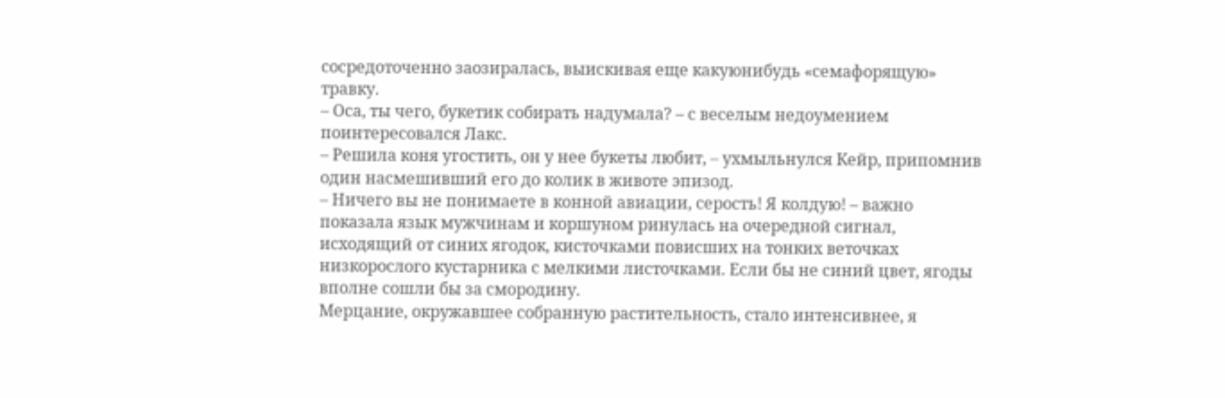сосредоточенно заозиралась, выискивая еще какуюнибудь «семафорящую» травку.
– Оса, ты чего, букетик собирать надумала? – с веселым недоумением поинтересовался Лакс.
– Решила коня угостить, он у нее букеты любит, – ухмыльнулся Кейр, припомнив один насмешивший его до колик в животе эпизод.
– Ничего вы не понимаете в конной авиации, серость! Я колдую! – важно показала язык мужчинам и коршуном ринулась на очередной сигнал, исходящий от синих ягодок, кисточками повисших на тонких веточках низкорослого кустарника с мелкими листочками. Если бы не синий цвет, ягоды вполне сошли бы за смородину.
Мерцание, окружавшее собранную растительность, стало интенсивнее, я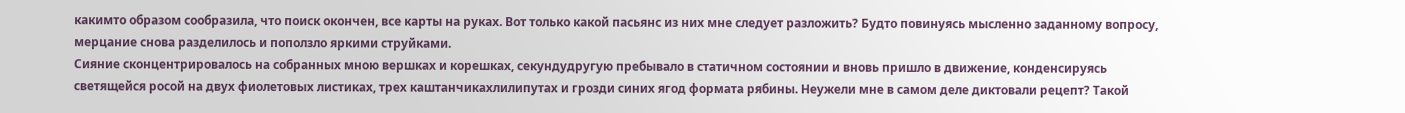какимто образом сообразила, что поиск окончен, все карты на руках. Вот только какой пасьянс из них мне следует разложить? Будто повинуясь мысленно заданному вопросу, мерцание снова разделилось и поползло яркими струйками.
Сияние сконцентрировалось на собранных мною вершках и корешках, секундудругую пребывало в статичном состоянии и вновь пришло в движение, конденсируясь светящейся росой на двух фиолетовых листиках, трех каштанчикахлилипутах и грозди синих ягод формата рябины. Неужели мне в самом деле диктовали рецепт? Такой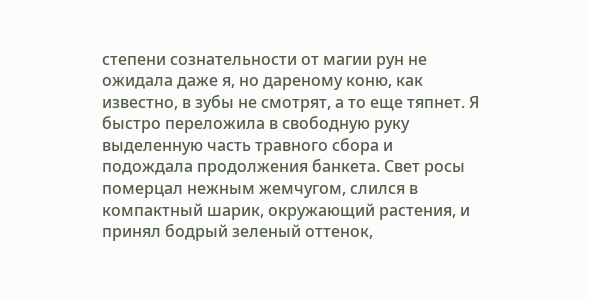степени сознательности от магии рун не ожидала даже я, но дареному коню, как известно, в зубы не смотрят, а то еще тяпнет. Я быстро переложила в свободную руку выделенную часть травного сбора и подождала продолжения банкета. Свет росы померцал нежным жемчугом, слился в компактный шарик, окружающий растения, и принял бодрый зеленый оттенок,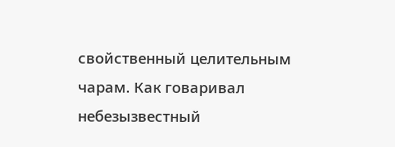свойственный целительным чарам. Как говаривал небезызвестный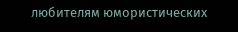любителям юмористических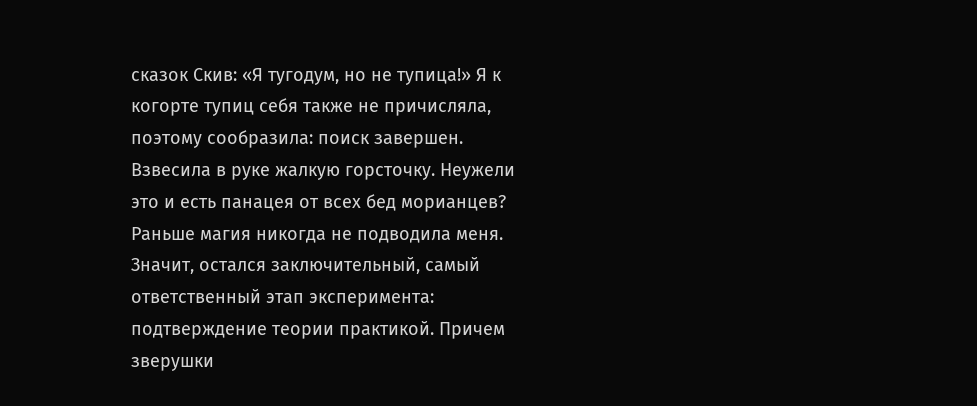сказок Скив: «Я тугодум, но не тупица!» Я к когорте тупиц себя также не причисляла, поэтому сообразила: поиск завершен.
Взвесила в руке жалкую горсточку. Неужели это и есть панацея от всех бед морианцев? Раньше магия никогда не подводила меня. Значит, остался заключительный, самый ответственный этап эксперимента: подтверждение теории практикой. Причем зверушки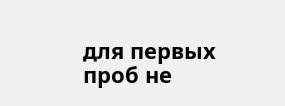для первых проб не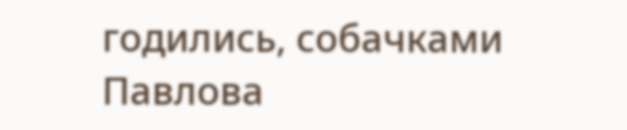годились, собачками Павлова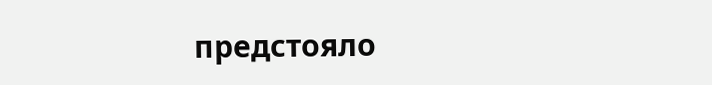предстояло